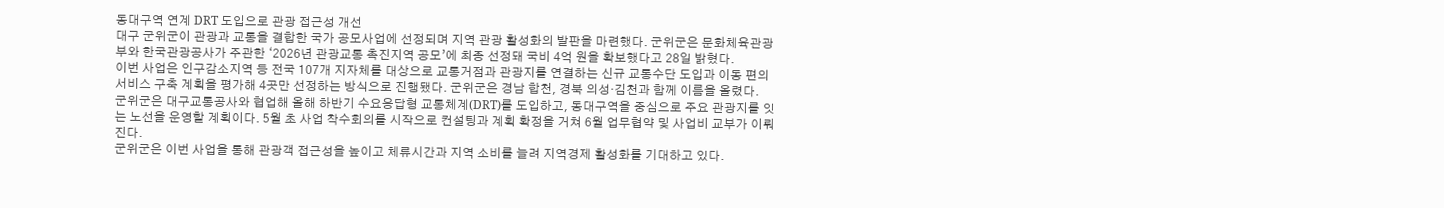동대구역 연계 DRT 도입으로 관광 접근성 개선
대구 군위군이 관광과 교통을 결합한 국가 공모사업에 선정되며 지역 관광 활성화의 발판을 마련했다. 군위군은 문화체육관광부와 한국관광공사가 주관한 ‘2026년 관광교통 촉진지역 공모’에 최종 선정돼 국비 4억 원을 확보했다고 28일 밝혔다.
이번 사업은 인구감소지역 등 전국 107개 지자체를 대상으로 교통거점과 관광지를 연결하는 신규 교통수단 도입과 이동 편의 서비스 구축 계획을 평가해 4곳만 선정하는 방식으로 진행됐다. 군위군은 경남 합천, 경북 의성·김천과 함께 이름을 올렸다.
군위군은 대구교통공사와 협업해 올해 하반기 수요응답형 교통체계(DRT)를 도입하고, 동대구역을 중심으로 주요 관광지를 잇는 노선을 운영할 계획이다. 5월 초 사업 착수회의를 시작으로 컨설팅과 계획 확정을 거쳐 6월 업무협약 및 사업비 교부가 이뤄진다.
군위군은 이번 사업을 통해 관광객 접근성을 높이고 체류시간과 지역 소비를 늘려 지역경제 활성화를 기대하고 있다.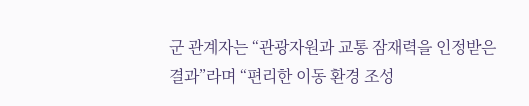군 관계자는 “관광자원과 교통 잠재력을 인정받은 결과”라며 “편리한 이동 환경 조성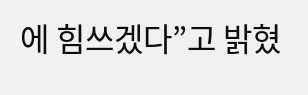에 힘쓰겠다”고 밝혔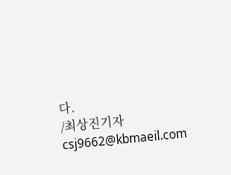다.
/최상진기자 csj9662@kbmaeil.com